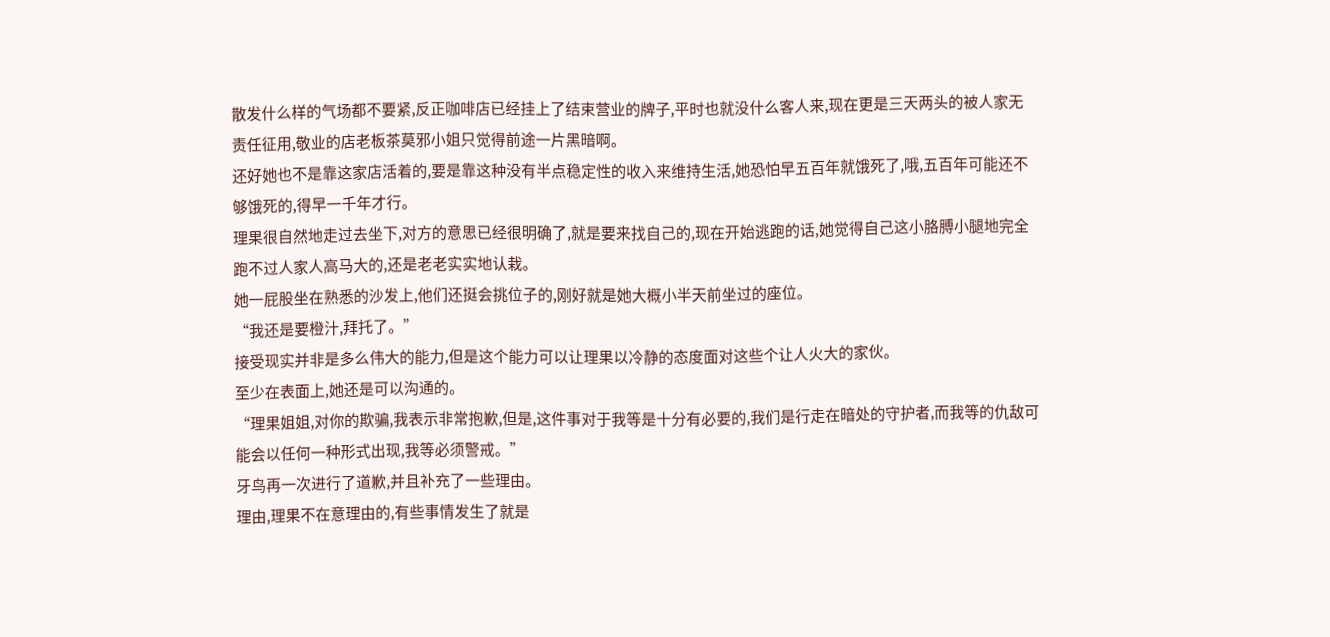散发什么样的气场都不要紧,反正咖啡店已经挂上了结束营业的牌子,平时也就没什么客人来,现在更是三天两头的被人家无责任征用,敬业的店老板茶莫邪小姐只觉得前途一片黑暗啊。
还好她也不是靠这家店活着的,要是靠这种没有半点稳定性的收入来维持生活,她恐怕早五百年就饿死了,哦,五百年可能还不够饿死的,得早一千年才行。
理果很自然地走过去坐下,对方的意思已经很明确了,就是要来找自己的,现在开始逃跑的话,她觉得自己这小胳膊小腿地完全跑不过人家人高马大的,还是老老实实地认栽。
她一屁股坐在熟悉的沙发上,他们还挺会挑位子的,刚好就是她大概小半天前坐过的座位。
“我还是要橙汁,拜托了。”
接受现实并非是多么伟大的能力,但是这个能力可以让理果以冷静的态度面对这些个让人火大的家伙。
至少在表面上,她还是可以沟通的。
“理果姐姐,对你的欺骗,我表示非常抱歉,但是,这件事对于我等是十分有必要的,我们是行走在暗处的守护者,而我等的仇敌可能会以任何一种形式出现,我等必须警戒。”
牙鸟再一次进行了道歉,并且补充了一些理由。
理由,理果不在意理由的,有些事情发生了就是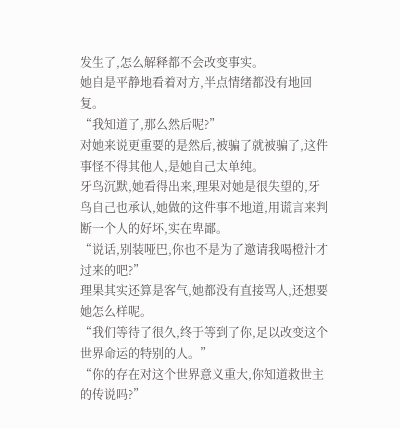发生了,怎么解释都不会改变事实。
她自是平静地看着对方,半点情绪都没有地回复。
“我知道了,那么然后呢?”
对她来说更重要的是然后,被骗了就被骗了,这件事怪不得其他人,是她自己太单纯。
牙鸟沉默,她看得出来,理果对她是很失望的,牙鸟自己也承认,她做的这件事不地道,用谎言来判断一个人的好坏,实在卑鄙。
“说话,别装哑巴,你也不是为了邀请我喝橙汁才过来的吧?”
理果其实还算是客气,她都没有直接骂人,还想要她怎么样呢。
“我们等待了很久,终于等到了你,足以改变这个世界命运的特别的人。”
“你的存在对这个世界意义重大,你知道救世主的传说吗?”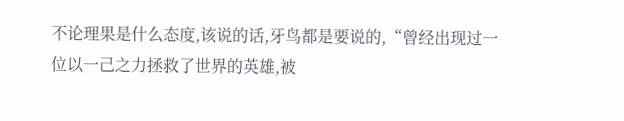不论理果是什么态度,该说的话,牙鸟都是要说的,“曾经出现过一位以一己之力拯救了世界的英雄,被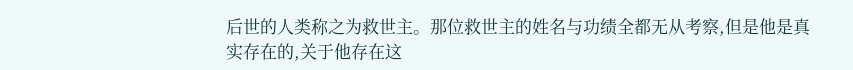后世的人类称之为救世主。那位救世主的姓名与功绩全都无从考察,但是他是真实存在的,关于他存在这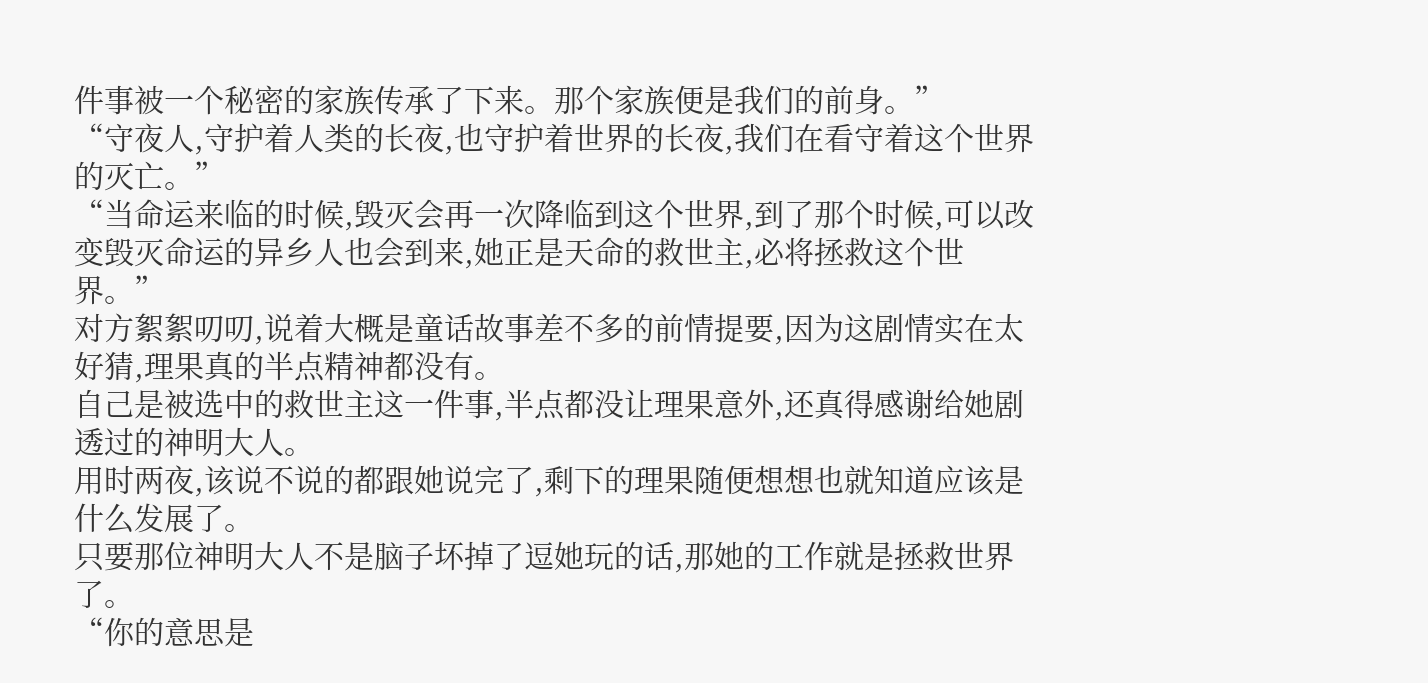件事被一个秘密的家族传承了下来。那个家族便是我们的前身。”
“守夜人,守护着人类的长夜,也守护着世界的长夜,我们在看守着这个世界的灭亡。”
“当命运来临的时候,毁灭会再一次降临到这个世界,到了那个时候,可以改变毁灭命运的异乡人也会到来,她正是天命的救世主,必将拯救这个世界。”
对方絮絮叨叨,说着大概是童话故事差不多的前情提要,因为这剧情实在太好猜,理果真的半点精神都没有。
自己是被选中的救世主这一件事,半点都没让理果意外,还真得感谢给她剧透过的神明大人。
用时两夜,该说不说的都跟她说完了,剩下的理果随便想想也就知道应该是什么发展了。
只要那位神明大人不是脑子坏掉了逗她玩的话,那她的工作就是拯救世界了。
“你的意思是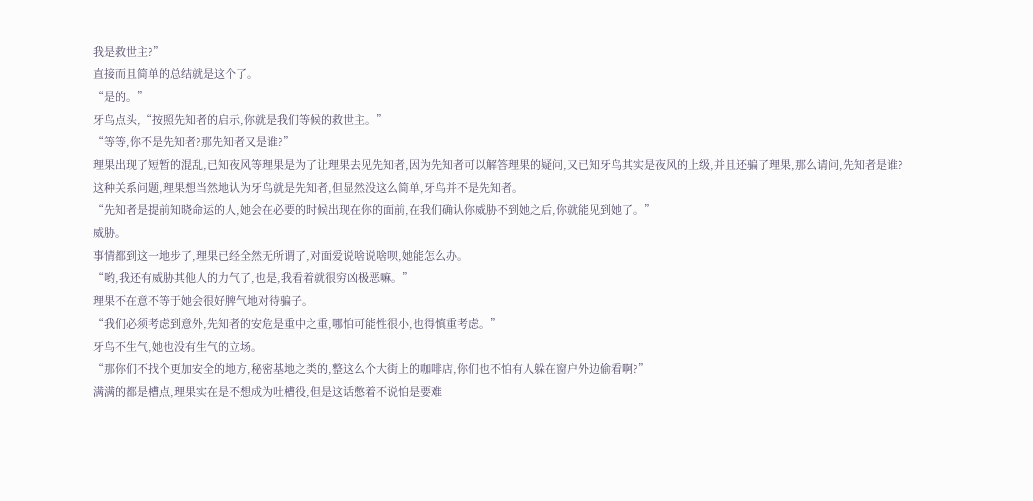我是救世主?”
直接而且简单的总结就是这个了。
“是的。”
牙鸟点头,“按照先知者的启示,你就是我们等候的救世主。”
“等等,你不是先知者?那先知者又是谁?”
理果出现了短暂的混乱,已知夜风等理果是为了让理果去见先知者,因为先知者可以解答理果的疑问,又已知牙鸟其实是夜风的上级,并且还骗了理果,那么请问,先知者是谁?
这种关系问题,理果想当然地认为牙鸟就是先知者,但显然没这么简单,牙鸟并不是先知者。
“先知者是提前知晓命运的人,她会在必要的时候出现在你的面前,在我们确认你威胁不到她之后,你就能见到她了。”
威胁。
事情都到这一地步了,理果已经全然无所谓了,对面爱说啥说啥呗,她能怎么办。
“哟,我还有威胁其他人的力气了,也是,我看着就很穷凶极恶嘛。”
理果不在意不等于她会很好脾气地对待骗子。
“我们必须考虑到意外,先知者的安危是重中之重,哪怕可能性很小,也得慎重考虑。”
牙鸟不生气,她也没有生气的立场。
“那你们不找个更加安全的地方,秘密基地之类的,整这么个大街上的咖啡店,你们也不怕有人躲在窗户外边偷看啊?”
满满的都是槽点,理果实在是不想成为吐槽役,但是这话憋着不说怕是要难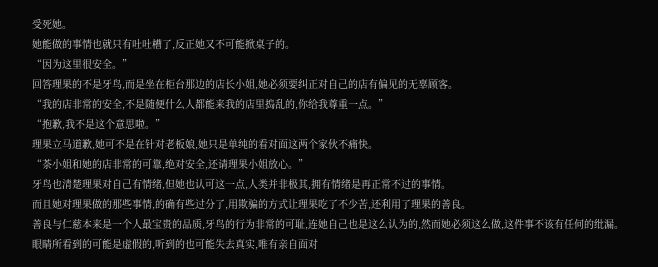受死她。
她能做的事情也就只有吐吐槽了,反正她又不可能掀桌子的。
“因为这里很安全。”
回答理果的不是牙鸟,而是坐在柜台那边的店长小姐,她必须要纠正对自己的店有偏见的无辜顾客。
“我的店非常的安全,不是随便什么人都能来我的店里捣乱的,你给我尊重一点。”
“抱歉,我不是这个意思啦。”
理果立马道歉,她可不是在针对老板娘,她只是单纯的看对面这两个家伙不痛快。
“茶小姐和她的店非常的可靠,绝对安全,还请理果小姐放心。”
牙鸟也清楚理果对自己有情绪,但她也认可这一点,人类并非极其,拥有情绪是再正常不过的事情。
而且她对理果做的那些事情,的确有些过分了,用欺骗的方式让理果吃了不少苦,还利用了理果的善良。
善良与仁慈本来是一个人最宝贵的品质,牙鸟的行为非常的可耻,连她自己也是这么认为的,然而她必须这么做,这件事不该有任何的纰漏。
眼睛所看到的可能是虚假的,听到的也可能失去真实,唯有亲自面对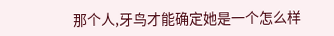那个人,牙鸟才能确定她是一个怎么样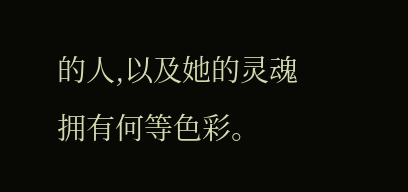的人,以及她的灵魂拥有何等色彩。